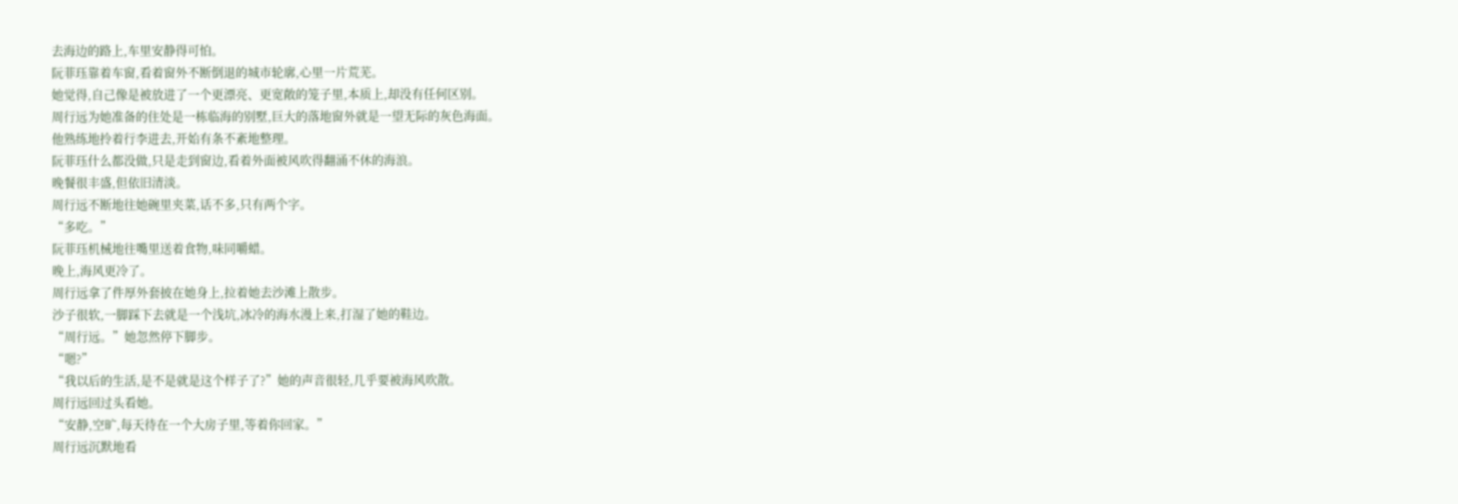去海边的路上,车里安静得可怕。
阮菲珏靠着车窗,看着窗外不断倒退的城市轮廓,心里一片荒芜。
她觉得,自己像是被放进了一个更漂亮、更宽敞的笼子里,本质上,却没有任何区别。
周行远为她准备的住处是一栋临海的别墅,巨大的落地窗外就是一望无际的灰色海面。
他熟练地拎着行李进去,开始有条不紊地整理。
阮菲珏什么都没做,只是走到窗边,看着外面被风吹得翻涌不休的海浪。
晚餐很丰盛,但依旧清淡。
周行远不断地往她碗里夹菜,话不多,只有两个字。
“多吃。”
阮菲珏机械地往嘴里送着食物,味同嚼蜡。
晚上,海风更冷了。
周行远拿了件厚外套披在她身上,拉着她去沙滩上散步。
沙子很软,一脚踩下去就是一个浅坑,冰冷的海水漫上来,打湿了她的鞋边。
“周行远。”她忽然停下脚步。
“嗯?”
“我以后的生活,是不是就是这个样子了?”她的声音很轻,几乎要被海风吹散。
周行远回过头看她。
“安静,空旷,每天待在一个大房子里,等着你回家。”
周行远沉默地看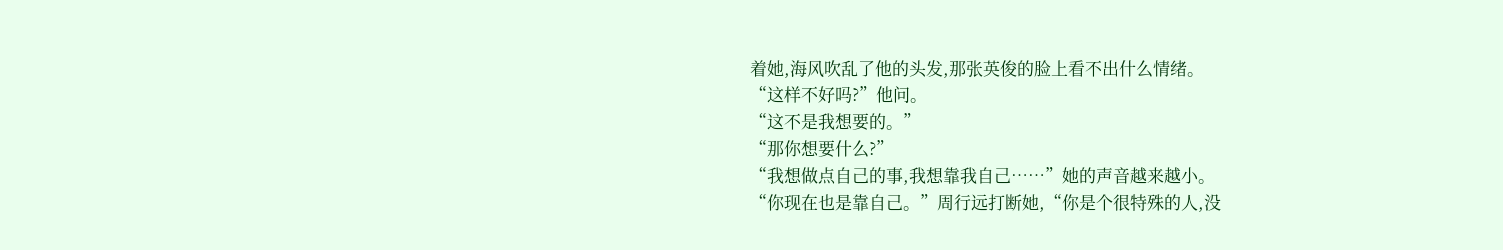着她,海风吹乱了他的头发,那张英俊的脸上看不出什么情绪。
“这样不好吗?”他问。
“这不是我想要的。”
“那你想要什么?”
“我想做点自己的事,我想靠我自己……”她的声音越来越小。
“你现在也是靠自己。”周行远打断她,“你是个很特殊的人,没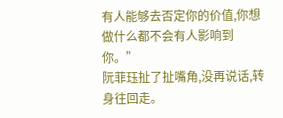有人能够去否定你的价值,你想做什么都不会有人影响到你。”
阮菲珏扯了扯嘴角,没再说话,转身往回走。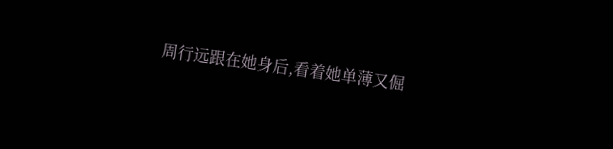周行远跟在她身后,看着她单薄又倔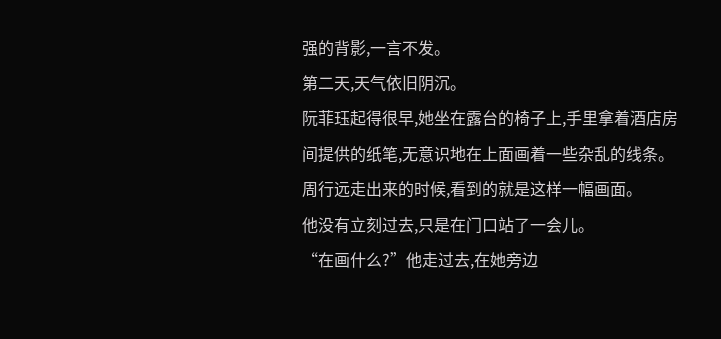强的背影,一言不发。
第二天,天气依旧阴沉。
阮菲珏起得很早,她坐在露台的椅子上,手里拿着酒店房间提供的纸笔,无意识地在上面画着一些杂乱的线条。
周行远走出来的时候,看到的就是这样一幅画面。
他没有立刻过去,只是在门口站了一会儿。
“在画什么?”他走过去,在她旁边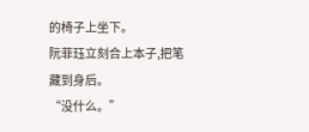的椅子上坐下。
阮菲珏立刻合上本子,把笔藏到身后。
“没什么。”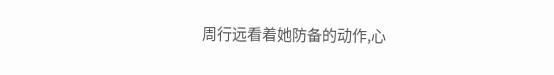周行远看着她防备的动作,心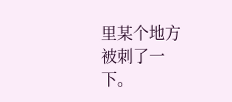里某个地方被刺了一下。